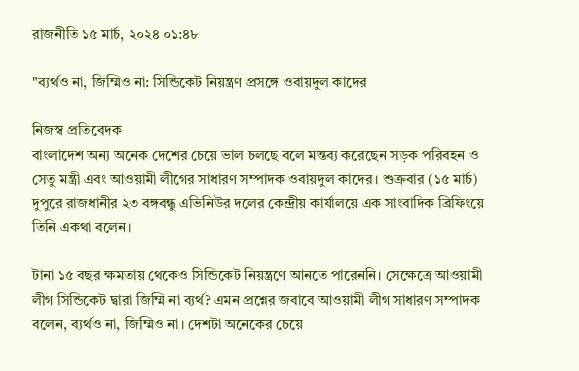রাজনীতি ১৫ মার্চ, ২০২৪ ০১:৪৮

"ব্যর্থও না, জিম্মিও না: সিন্ডিকেট নিয়ন্ত্রণ প্রসঙ্গে ওবায়দুল কাদের

নিজস্ব প্রতিবেদক
বাংলাদেশ অন্য অনেক দেশের চেয়ে ভাল চলছে বলে মন্তব্য করেছেন সড়ক পরিবহন ও সেতু মন্ত্রী এবং আওয়ামী লীগের সাধারণ সম্পাদক ওবায়দুল কাদের। শুক্রবার (১৫ মার্চ) দুপুরে রাজধানীর ২৩ বঙ্গবন্ধু এভিনিউর দলের কেন্দ্রীয় কার্যালয়ে এক সাংবাদিক ব্রিফিংয়ে তিনি একথা বলেন।

টানা ১৫ বছর ক্ষমতায় থেকেও সিন্ডিকেট নিয়ন্ত্রণে আনতে পারেননি। সেক্ষেত্রে আওয়ামী লীগ সিন্ডিকেট দ্বারা জিম্মি না ব্যর্থ? এমন প্রশ্নের জবাবে আওয়ামী লীগ সাধারণ সম্পাদক বলেন, ব্যর্থও না, জিম্মিও না। দেশটা অনেকের চেয়ে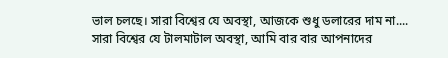ভাল চলছে। সারা বিশ্বের যে অবস্থা, আজকে শুধু ডলারের দাম না.... সারা বিশ্বের যে টালমাটাল অবস্থা, আমি বার বার আপনাদের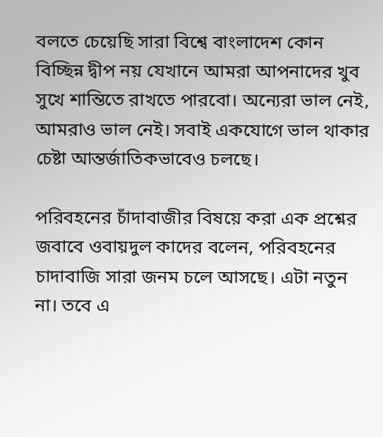বলতে চেয়েছি সারা বিশ্বে বাংলাদেশ কোন বিচ্ছিন্ন দ্বীপ নয় যেখানে আমরা আপনাদের খুব সুখে শান্তিতে রাখতে পারবো। অন্যেরা ভাল নেই, আমরাও ভাল নেই। সবাই একযোগে ভাল থাকার চেষ্টা আন্তর্জাতিকভাবেও চলছে।

পরিবহনের চাঁদাবাজীর বিষয়ে করা এক প্রশ্নের জবাবে ওবায়দুল কাদের বলেন, পরিবহনের চাদাবাজি সারা জনম চলে আসছে। এটা নতুন না। তবে এ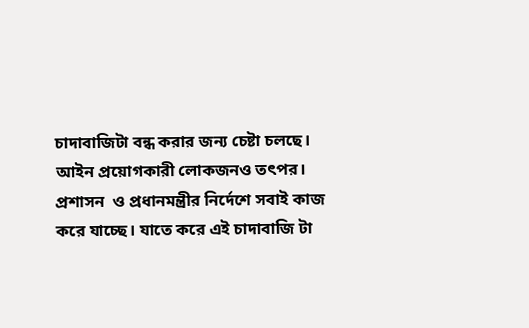চাদাবাজিটা বন্ধ করার জন্য চেষ্টা চলছে। আইন প্রয়োগকারী লোকজনও তৎপর। প্রশাসন  ও প্রধানমন্ত্রীর নির্দেশে সবাই কাজ করে যাচ্ছে। যাতে করে এই চাদাবাজি টা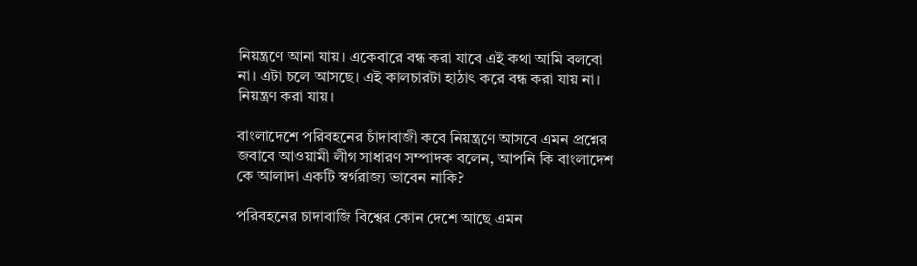নিয়ন্ত্রণে আনা যায়। একেবারে বন্ধ করা যাবে এই কথা আমি বলবো না। এটা চলে আসছে। এই কালচারটা হাঠাৎ করে বন্ধ করা যায় না। নিয়ন্ত্রণ করা যায়।

বাংলাদেশে পরিবহনের চাঁদাবাজী কবে নিয়ন্ত্রণে আসবে এমন প্রশ্নের জবাবে আওয়ামী লীগ সাধারণ সম্পাদক বলেন, আপনি কি বাংলাদেশ কে আলাদা একটি স্বর্গরাজ্য ভাবেন নাকি?

পরিবহনের চাদাবাজি বিশ্বের কোন দেশে আছে এমন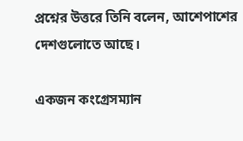প্রশ্নের উত্তরে তিনি বলেন, আশেপাশের দেশগুলোতে আছে।

একজন কংগ্রেসম্যান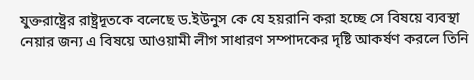যুক্তরাষ্ট্রের রাষ্ট্রদূতকে বলেছে ড.ইউনুস কে যে হয়রানি করা হচ্ছে সে বিষয়ে ব্যবস্থা নেয়ার জন্য এ বিষয়ে আওয়ামী লীগ সাধারণ সম্পাদকের দৃষ্টি আকর্ষণ করলে তিনি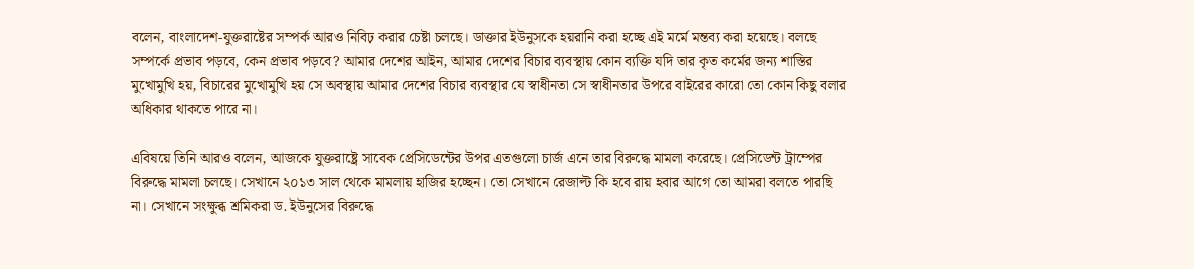বলেন, বাংলাদেশ-যুক্তরাষ্টের সম্পর্ক আরও নিবিঢ় করার চেষ্টা চলছে। ডাক্তার ইউনুসকে হয়রানি করা হচ্ছে এই মর্মে মন্তব্য করা হয়েছে। বলছে সম্পর্কে প্রভাব পড়বে, কেন প্রভাব পড়বে? আমার দেশের আইন, আমার দেশের বিচার ব্যবস্থায় কোন ব্যক্তি যদি তার কৃত কর্মের জন্য শাস্তির মুখোমুখি হয়, বিচারের মুখোমুখি হয় সে অবস্থায় আমার দেশের বিচার ব্যবস্থার যে স্বাধীনতা সে স্বাধীনতার উপরে বাইরের কারো তো কোন কিছু বলার অধিকার থাকতে পারে না।

এবিষয়ে তিনি আরও বলেন, আজকে যুক্তরাষ্ট্রে সাবেক প্রেসিডেন্টের উপর এতগুলো চার্জ এনে তার বিরুদ্ধে মামলা করেছে। প্রেসিডেন্ট ট্রাম্পের বিরুদ্ধে মামলা চলছে। সেখানে ২০১৩ সাল থেকে মামলায় হাজির হচ্ছেন। তো সেখানে রেজাল্ট কি হবে রায় হবার আগে তো আমরা বলতে পারছি না। সেখানে সংক্ষুব্ধ শ্রমিকরা ড. ইউনুসের বিরুদ্ধে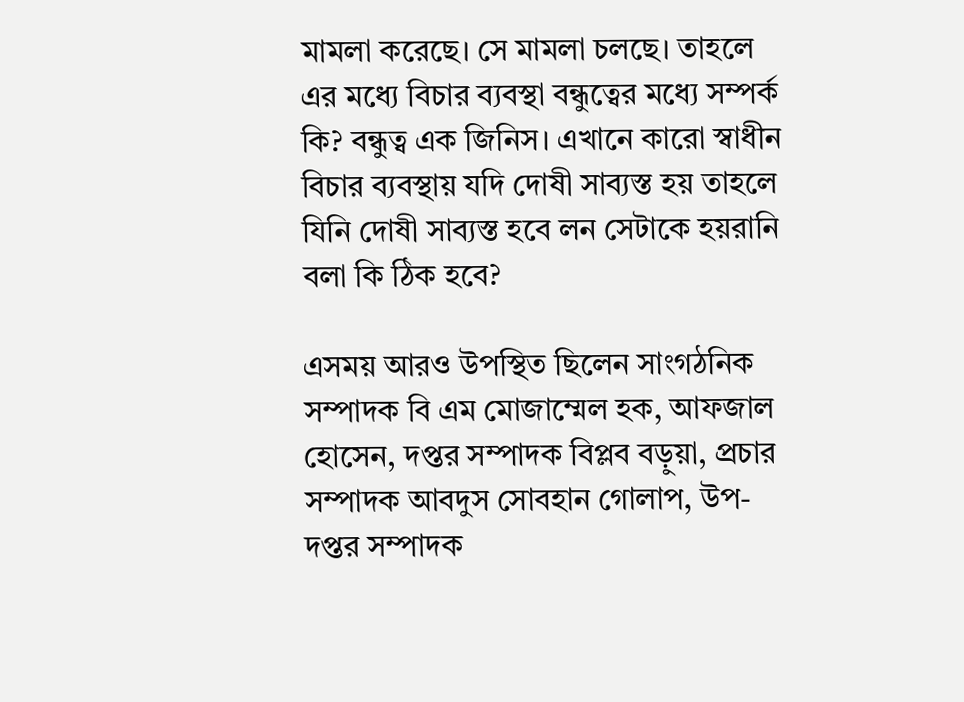মামলা করেছে। সে মামলা চলছে। তাহলে এর মধ্যে বিচার ব্যবস্থা বন্ধুত্বের মধ্যে সম্পর্ক কি? বন্ধুত্ব এক জিনিস। এখানে কারো স্বাধীন বিচার ব্যবস্থায় যদি দোষী সাব্যস্ত হয় তাহলে যিনি দোষী সাব্যস্ত হবে লন সেটাকে হয়রানি বলা কি ঠিক হবে?

এসময় আরও উপস্থিত ছিলেন সাংগঠনিক সম্পাদক বি এম মোজাম্মেল হক, আফজাল হোসেন, দপ্তর সম্পাদক বিপ্লব বড়ুয়া, প্রচার সম্পাদক আবদুস সোবহান গোলাপ, উপ-দপ্তর সম্পাদক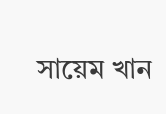সায়েম খান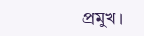প্রমুখ।